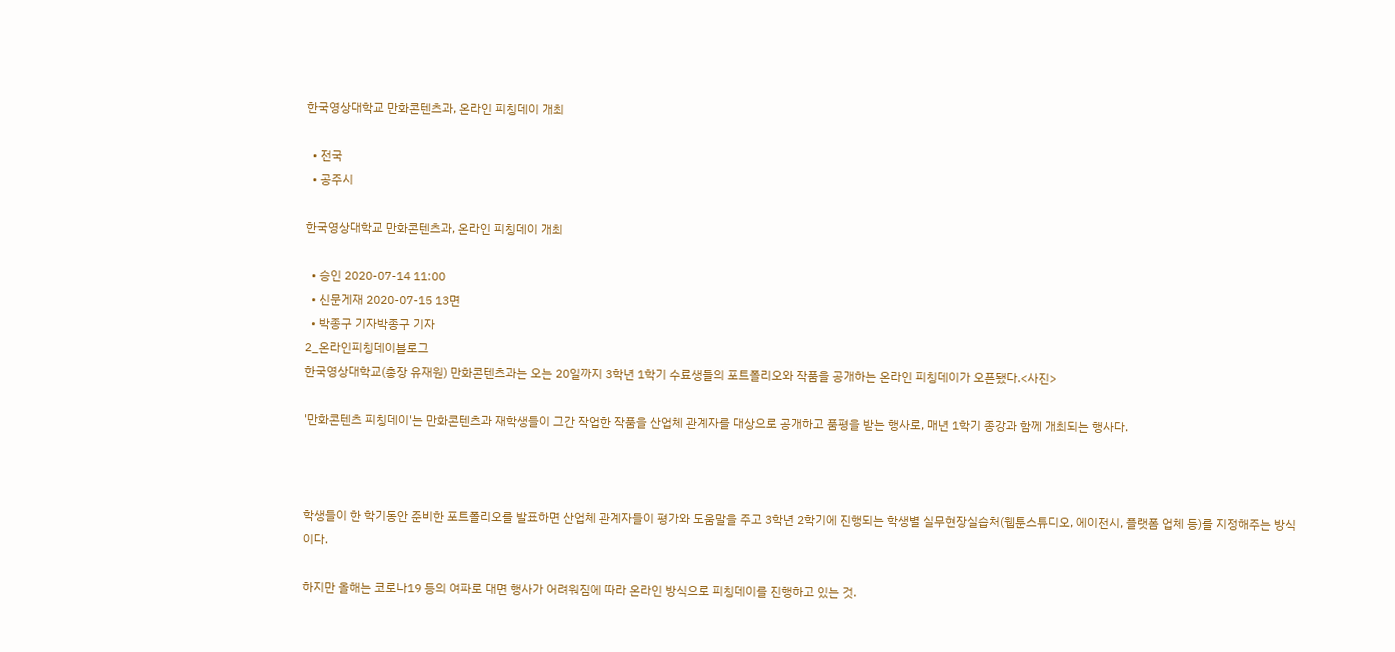한국영상대학교 만화콘텐츠과, 온라인 피칭데이 개최

  • 전국
  • 공주시

한국영상대학교 만화콘텐츠과, 온라인 피칭데이 개최

  • 승인 2020-07-14 11:00
  • 신문게재 2020-07-15 13면
  • 박종구 기자박종구 기자
2_온라인피칭데이블로그
한국영상대학교(총장 유재원) 만화콘텐츠과는 오는 20일까지 3학년 1학기 수료생들의 포트폴리오와 작품을 공개하는 온라인 피칭데이가 오픈됐다.<사진>

'만화콘텐츠 피칭데이'는 만화콘텐츠과 재학생들이 그간 작업한 작품을 산업체 관계자를 대상으로 공개하고 품평을 받는 행사로, 매년 1학기 종강과 함께 개최되는 행사다.



학생들이 한 학기동안 준비한 포트폴리오를 발표하면 산업체 관계자들이 평가와 도움말을 주고 3학년 2학기에 진행되는 학생별 실무현장실습처(웹툰스튜디오, 에이전시, 플랫폼 업체 등)를 지정해주는 방식이다.

하지만 올해는 코로나19 등의 여파로 대면 행사가 어려워짐에 따라 온라인 방식으로 피칭데이를 진행하고 있는 것.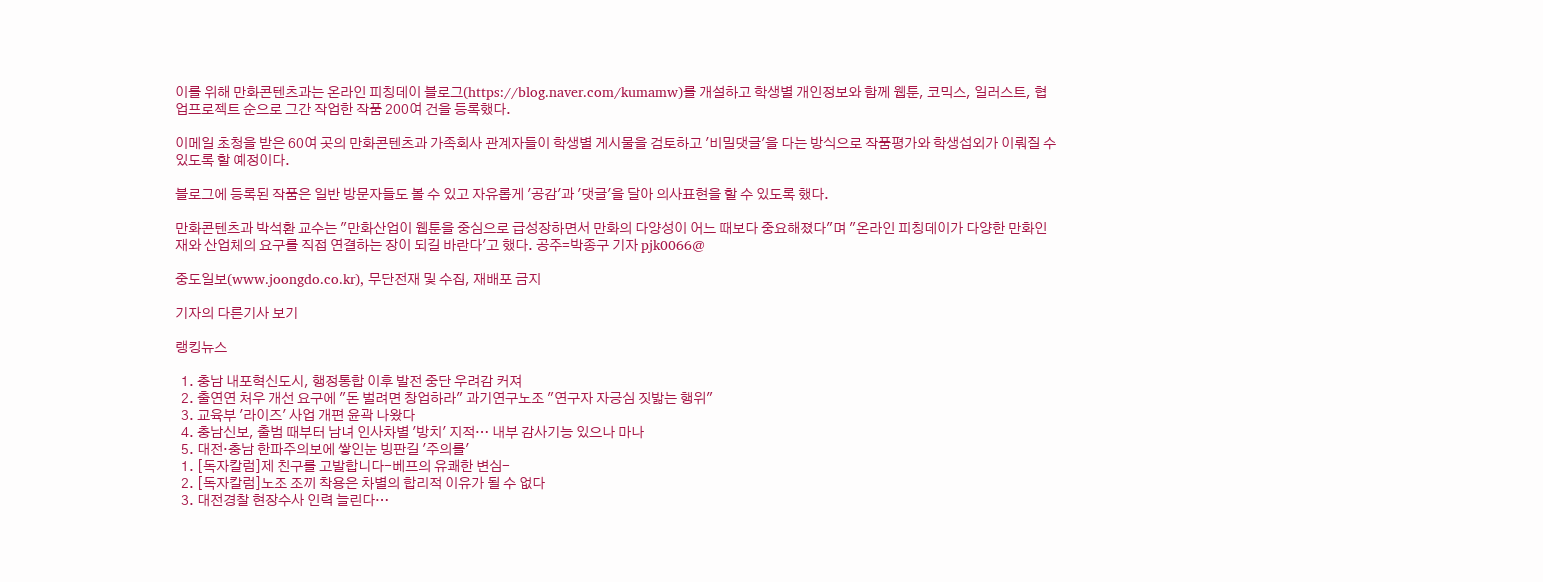이를 위해 만화콘텐츠과는 온라인 피칭데이 블로그(https://blog.naver.com/kumamw)를 개설하고 학생별 개인정보와 함께 웹툰, 코믹스, 일러스트, 협업프로젝트 순으로 그간 작업한 작품 200여 건을 등록했다.

이메일 초청을 받은 60여 곳의 만화콘텐츠과 가족회사 관계자들이 학생별 게시물을 검토하고 '비밀댓글'을 다는 방식으로 작품평가와 학생섭외가 이뤄질 수 있도록 할 예정이다.

블로그에 등록된 작품은 일반 방문자들도 볼 수 있고 자유롭게 '공감'과 '댓글'을 달아 의사표현을 할 수 있도록 했다.

만화콘텐츠과 박석환 교수는 "만화산업이 웹툰을 중심으로 급성장하면서 만화의 다양성이 어느 때보다 중요해졌다"며 "온라인 피칭데이가 다양한 만화인재와 산업체의 요구를 직접 연결하는 장이 되길 바란다'고 했다. 공주=박종구 기자 pjk0066@

중도일보(www.joongdo.co.kr), 무단전재 및 수집, 재배포 금지

기자의 다른기사 보기

랭킹뉴스

  1. 충남 내포혁신도시, 행정통합 이후 발전 중단 우려감 커져
  2. 출연연 처우 개선 요구에 "돈 벌려면 창업하라" 과기연구노조 "연구자 자긍심 짓밟는 행위"
  3. 교육부 '라이즈' 사업 개편 윤곽 나왔다
  4. 충남신보, 출범 때부터 남녀 인사차별 '방치' 지적… 내부 감사기능 있으나 마나
  5. 대전·충남 한파주의보에 쌓인눈 빙판길 '주의를'
  1. [독자칼럼]제 친구를 고발합니다-베프의 유쾌한 변심-
  2. [독자칼럼]노조 조끼 착용은 차별의 합리적 이유가 될 수 없다
  3. 대전경찰 현장수사 인력 늘린다…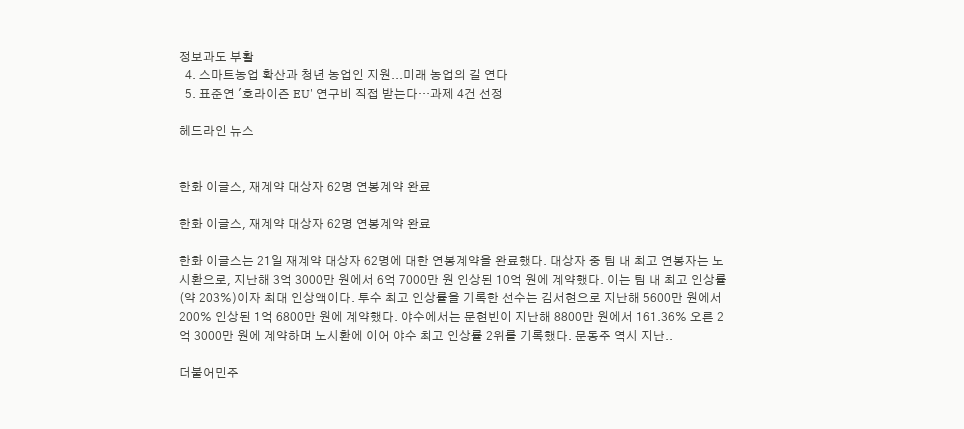정보과도 부활
  4. 스마트농업 확산과 청년 농업인 지원...미래 농업의 길 연다
  5. 표준연 '호라이즌 EU' 연구비 직접 받는다…과제 4건 선정

헤드라인 뉴스


한화 이글스, 재계약 대상자 62명 연봉계약 완료

한화 이글스, 재계약 대상자 62명 연봉계약 완료

한화 이글스는 21일 재계약 대상자 62명에 대한 연봉계약을 완료했다. 대상자 중 팀 내 최고 연봉자는 노시환으로, 지난해 3억 3000만 원에서 6억 7000만 원 인상된 10억 원에 계약했다. 이는 팀 내 최고 인상률(약 203%)이자 최대 인상액이다. 투수 최고 인상률을 기록한 선수는 김서현으로 지난해 5600만 원에서 200% 인상된 1억 6800만 원에 계약했다. 야수에서는 문현빈이 지난해 8800만 원에서 161.36% 오른 2억 3000만 원에 계약하며 노시환에 이어 야수 최고 인상률 2위를 기록했다. 문동주 역시 지난..

더불어민주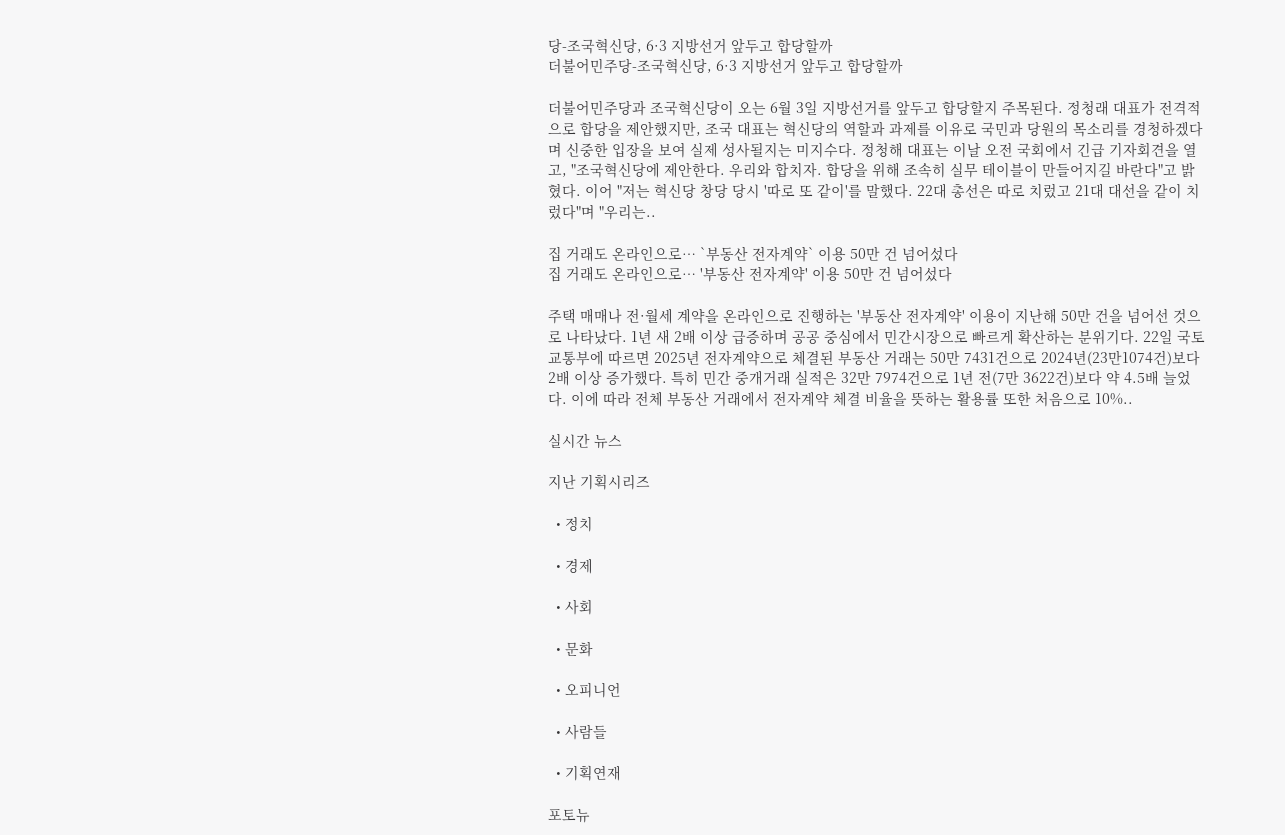당-조국혁신당, 6·3 지방선거 앞두고 합당할까
더불어민주당-조국혁신당, 6·3 지방선거 앞두고 합당할까

더불어민주당과 조국혁신당이 오는 6월 3일 지방선거를 앞두고 합당할지 주목된다. 정청래 대표가 전격적으로 합당을 제안했지만, 조국 대표는 혁신당의 역할과 과제를 이유로 국민과 당원의 목소리를 경청하겠다며 신중한 입장을 보여 실제 성사될지는 미지수다. 정청해 대표는 이날 오전 국회에서 긴급 기자회견을 열고, "조국혁신당에 제안한다. 우리와 합치자. 합당을 위해 조속히 실무 테이블이 만들어지길 바란다"고 밝혔다. 이어 "저는 혁신당 창당 당시 '따로 또 같이'를 말했다. 22대 총선은 따로 치렀고 21대 대선을 같이 치렀다"며 "우리는..

집 거래도 온라인으로… `부동산 전자계약` 이용 50만 건 넘어섰다
집 거래도 온라인으로… '부동산 전자계약' 이용 50만 건 넘어섰다

주택 매매나 전·월세 계약을 온라인으로 진행하는 '부동산 전자계약' 이용이 지난해 50만 건을 넘어선 것으로 나타났다. 1년 새 2배 이상 급증하며 공공 중심에서 민간시장으로 빠르게 확산하는 분위기다. 22일 국토교통부에 따르면 2025년 전자계약으로 체결된 부동산 거래는 50만 7431건으로 2024년(23만1074건)보다 2배 이상 증가했다. 특히 민간 중개거래 실적은 32만 7974건으로 1년 전(7만 3622건)보다 약 4.5배 늘었다. 이에 따라 전체 부동산 거래에서 전자계약 체결 비율을 뜻하는 활용률 또한 처음으로 10%..

실시간 뉴스

지난 기획시리즈

  • 정치

  • 경제

  • 사회

  • 문화

  • 오피니언

  • 사람들

  • 기획연재

포토뉴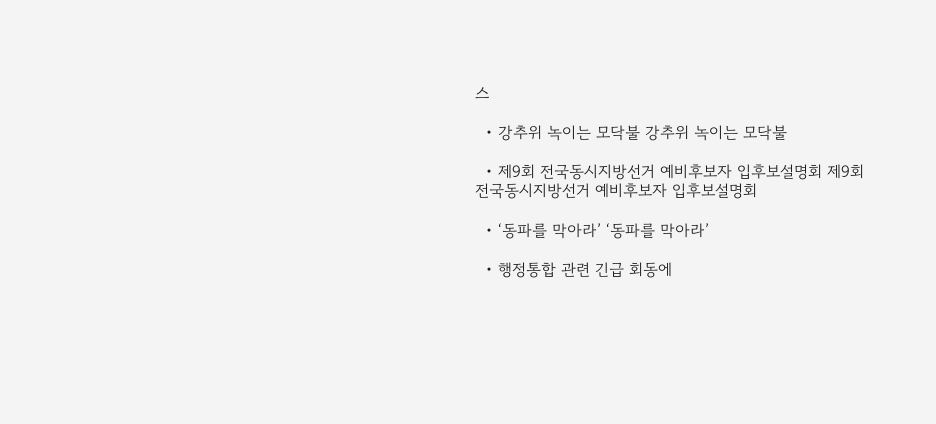스

  • 강추위 녹이는 모닥불 강추위 녹이는 모닥불

  • 제9회 전국동시지방선거 예비후보자 입후보설명회 제9회 전국동시지방선거 예비후보자 입후보설명회

  • ‘동파를 막아라’ ‘동파를 막아라’

  • 행정통합 관련 긴급 회동에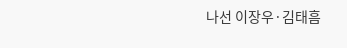나선 이장우·김태흠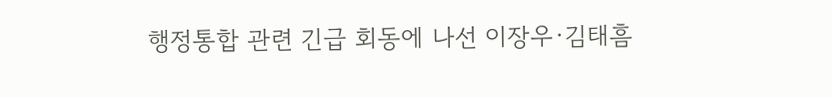행정통합 관련 긴급 회동에 나선 이장우·김태흠